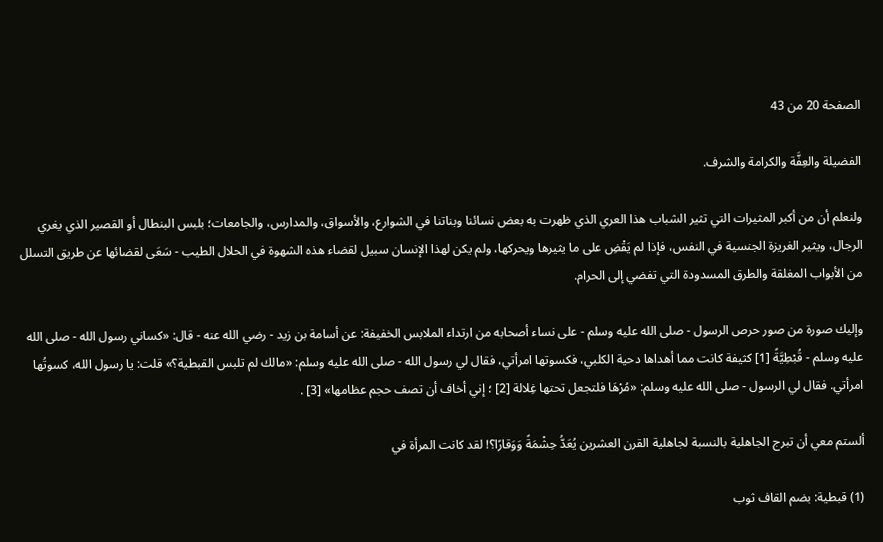الصفحة 20 من 43

الفضيلة والعِفَّة والكرامة والشرف.

ولنعلم أن من أكبر المثيرات التي تثير الشباب هذا العري الذي ظهرت به بعض نسائنا وبناتنا في الشوارع، والأسواق، والمدارس، والجامعات؛ بلبس البنطال أو القصير الذي يغري الرجال، ويثير الغريزة الجنسية في النفس، فإذا لم يَقْضِ على ما يثيرها ويحركها، ولم يكن لهذا الإنسان سبيل لقضاء هذه الشهوة في الحلال الطيب - سَعَى لقضائها عن طريق التسلل من الأبواب المغلقة والطرق المسدودة التي تفضي إلى الحرام.

وإليك صورة من صور حرص الرسول - صلى الله عليه وسلم - على نساء أصحابه من ارتداء الملابس الخفيفة: عن أسامة بن زيد - رضي الله عنه - قال: «كساني رسول الله - صلى الله عليه وسلم - قُبْطِيَّةً [1] كثيفة كانت مما أهداها دحية الكلبي، فكسوتها امرأتي، فقال لي رسول الله - صلى الله عليه وسلم: «مالك لم تلبس القبطية؟» قلت: يا رسول الله، كسوتُها امرأتي. فقال لي الرسول - صلى الله عليه وسلم: «مُرْهَا فلتجعل تحتها غِلالة [2] ؛ إني أخاف أن تصف حجم عظامها» [3] .

ألستم معي أن تبرج الجاهلية بالنسبة لجاهلية القرن العشرين يُعَدُّ حِشْمَةً وَوَقارًا؟! لقد كانت المرأة في

(1) قبطية: بضم القاف ثوب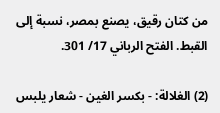من كتان رقيق، يصنع بمصر، نسبة إلى القبط. الفتح الرباني 17/ 301.

(2) الغلالة: - بكسر الغين - شعار يلبس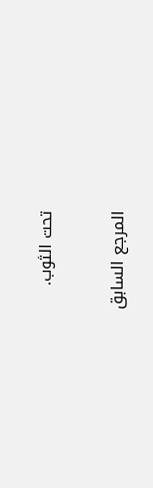تحت الثوب.

المرجع السابق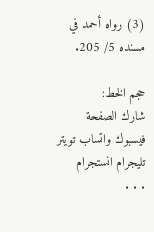(3) رواه أحمد في مسنده 5/ 205.

حجم الخط:
شارك الصفحة
فيسبوك واتساب تويتر تليجرام انستجرام
. . .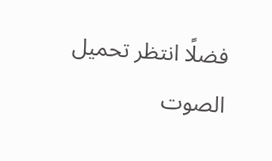فضلًا انتظر تحميل الصوت